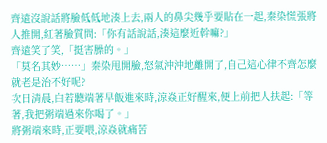齊遠沒說話將臉低低地湊上去,兩人的鼻尖幾乎要貼在一起,秦染慌張將人推開,紅著臉質問:「你有話說話,湊這麼近幹嘛?」
齊遠笑了笑,「挺害臊的。」
「莫名其妙……」秦染甩開臉,怒氣沖沖地離開了,自己這心律不齊怎麼就老是治不好呢?
次日清晨,白若聽端著早飯進來時,涼焱正好醒來,便上前把人扶起:「等著,我把粥端過來你喝了。」
將粥端來時,正要喂,涼焱就痛苦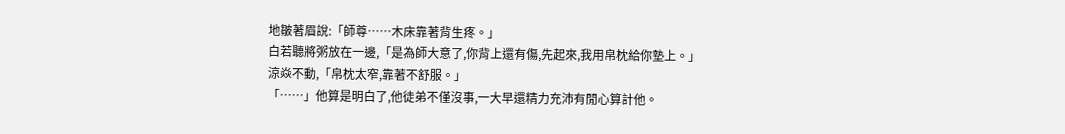地皺著眉說:「師尊……木床靠著背生疼。」
白若聽將粥放在一邊,「是為師大意了,你背上還有傷,先起來,我用帛枕給你墊上。」
涼焱不動,「帛枕太窄,靠著不舒服。」
「……」他算是明白了,他徒弟不僅沒事,一大早還精力充沛有閒心算計他。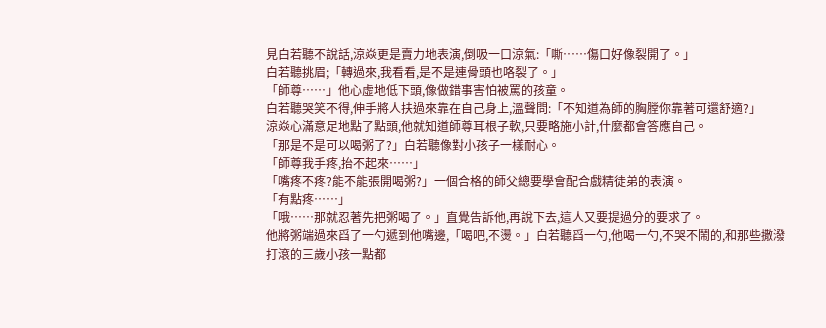見白若聽不說話,涼焱更是賣力地表演,倒吸一口涼氣:「嘶……傷口好像裂開了。」
白若聽挑眉;「轉過來,我看看,是不是連骨頭也咯裂了。」
「師尊……」他心虛地低下頭,像做錯事害怕被罵的孩童。
白若聽哭笑不得,伸手將人扶過來靠在自己身上,溫聲問:「不知道為師的胸膛你靠著可還舒適?」
涼焱心滿意足地點了點頭,他就知道師尊耳根子軟,只要略施小計,什麼都會答應自己。
「那是不是可以喝粥了?」白若聽像對小孩子一樣耐心。
「師尊我手疼,抬不起來……」
「嘴疼不疼?能不能張開喝粥?」一個合格的師父總要學會配合戲精徒弟的表演。
「有點疼……」
「哦……那就忍著先把粥喝了。」直覺告訴他,再說下去,這人又要提過分的要求了。
他將粥端過來舀了一勺遞到他嘴邊,「喝吧,不燙。」白若聽舀一勺,他喝一勺,不哭不鬧的,和那些撒潑打滾的三歲小孩一點都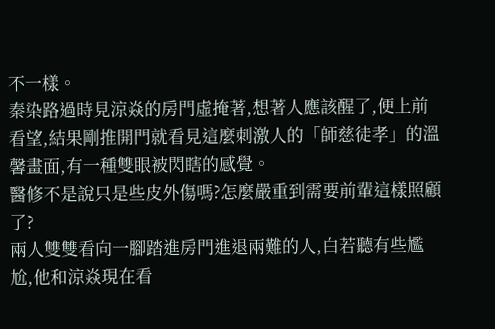不一樣。
秦染路過時見涼焱的房門虛掩著,想著人應該醒了,便上前看望,結果剛推開門就看見這麼刺激人的「師慈徒孝」的溫馨畫面,有一種雙眼被閃瞎的感覺。
醫修不是說只是些皮外傷嗎?怎麼嚴重到需要前輩這樣照顧了?
兩人雙雙看向一腳踏進房門進退兩難的人,白若聽有些尷尬,他和涼焱現在看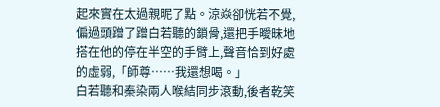起來實在太過親昵了點。涼焱卻恍若不覺,偏過頭蹭了蹭白若聽的鎖骨,還把手曖昧地搭在他的停在半空的手臂上,聲音恰到好處的虛弱,「師尊……我還想喝。」
白若聽和秦染兩人喉結同步滾動,後者乾笑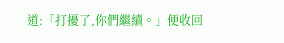道:「打擾了,你們繼續。」便收回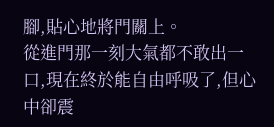腳,貼心地將門關上。
從進門那一刻大氣都不敢出一口,現在終於能自由呼吸了,但心中卻震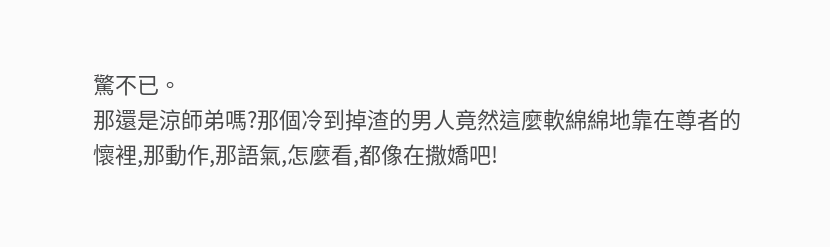驚不已。
那還是涼師弟嗎?那個冷到掉渣的男人竟然這麼軟綿綿地靠在尊者的懷裡,那動作,那語氣,怎麼看,都像在撒嬌吧!